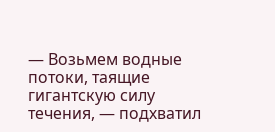— Возьмем водные потоки, таящие гигантскую силу течения, — подхватил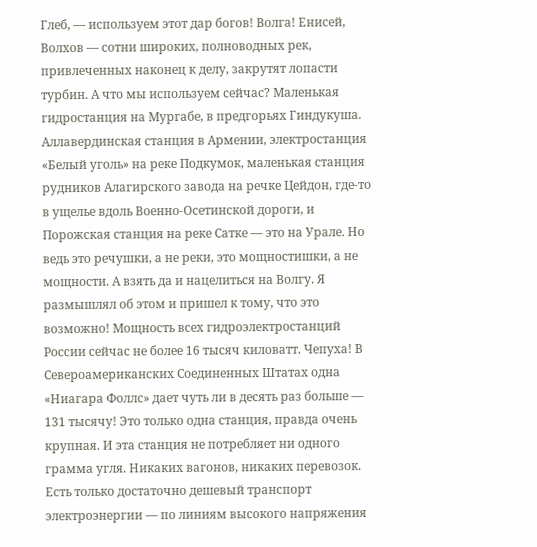Глеб, — используем этот дар богов! Волга! Енисей, Волхов — сотни широких, полноводных рек, привлеченных наконец к делу, закрутят лопасти турбин. А что мы используем сейчас? Маленькая гидростанция на Мургабе, в предгорьях Гиндукуша. Аллавердинская станция в Армении, электростанция «Белый уголь» на реке Подкумок, маленькая станция рудников Алагирского завода на речке Цейдон, где-то в ущелье вдоль Военно-Осетинской дороги, и Порожская станция на реке Сатке — это на Урале. Но ведь это речушки, а не реки, это мощностишки, а не мощности. А взять да и нацелиться на Волгу. Я размышлял об этом и пришел к тому, что это возможно! Мощность всех гидроэлектростанций России сейчас не более 16 тысяч киловатт. Чепуха! В Североамериканских Соединенных Штатах одна «Ниагара Фоллс» дает чуть ли в десять раз больше — 131 тысячу! Это только одна станция, правда очень крупная. И эта станция не потребляет ни одного грамма угля. Никаких вагонов, никаких перевозок. Есть только достаточно дешевый транспорт электроэнергии — по линиям высокого напряжения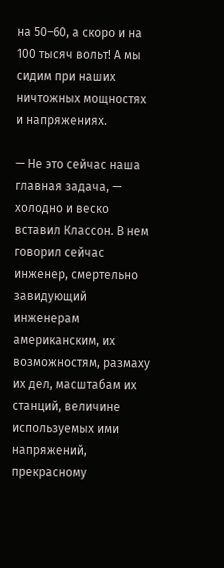на 50–60, а скоро и на 100 тысяч вольт! А мы сидим при наших ничтожных мощностях и напряжениях.

— Не это сейчас наша главная задача, — холодно и веско вставил Классон. В нем говорил сейчас инженер, смертельно завидующий инженерам американским, их возможностям, размаху их дел, масштабам их станций, величине используемых ими напряжений, прекрасному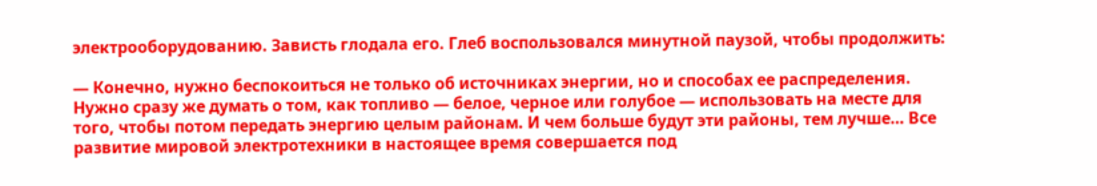электрооборудованию. Зависть глодала его. Глеб воспользовался минутной паузой, чтобы продолжить:

— Конечно, нужно беспокоиться не только об источниках энергии, но и способах ее распределения. Нужно сразу же думать о том, как топливо — белое, черное или голубое — использовать на месте для того, чтобы потом передать энергию целым районам. И чем больше будут эти районы, тем лучше… Все развитие мировой электротехники в настоящее время совершается под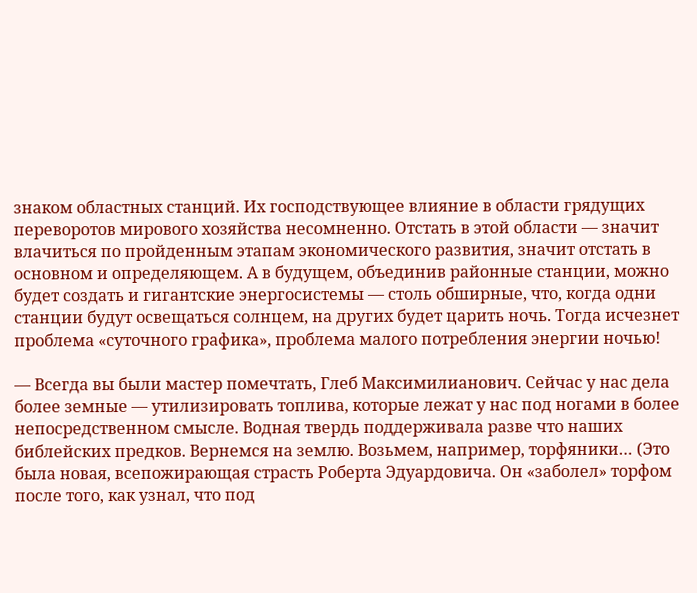знаком областных станций. Их господствующее влияние в области грядущих переворотов мирового хозяйства несомненно. Отстать в этой области — значит влачиться по пройденным этапам экономического развития, значит отстать в основном и определяющем. А в будущем, объединив районные станции, можно будет создать и гигантские энергосистемы — столь обширные, что, когда одни станции будут освещаться солнцем, на других будет царить ночь. Тогда исчезнет проблема «суточного графика», проблема малого потребления энергии ночью!

— Всегда вы были мастер помечтать, Глеб Максимилианович. Сейчас у нас дела более земные — утилизировать топлива, которые лежат у нас под ногами в более непосредственном смысле. Водная твердь поддерживала разве что наших библейских предков. Вернемся на землю. Возьмем, например, торфяники… (Это была новая, всепожирающая страсть Роберта Эдуардовича. Он «заболел» торфом после того, как узнал, что под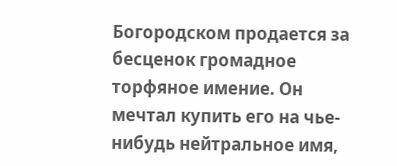Богородском продается за бесценок громадное торфяное имение. Он мечтал купить его на чье-нибудь нейтральное имя,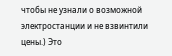чтобы не узнали о возможной электростанции и не взвинтили цены.) Это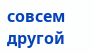совсем другой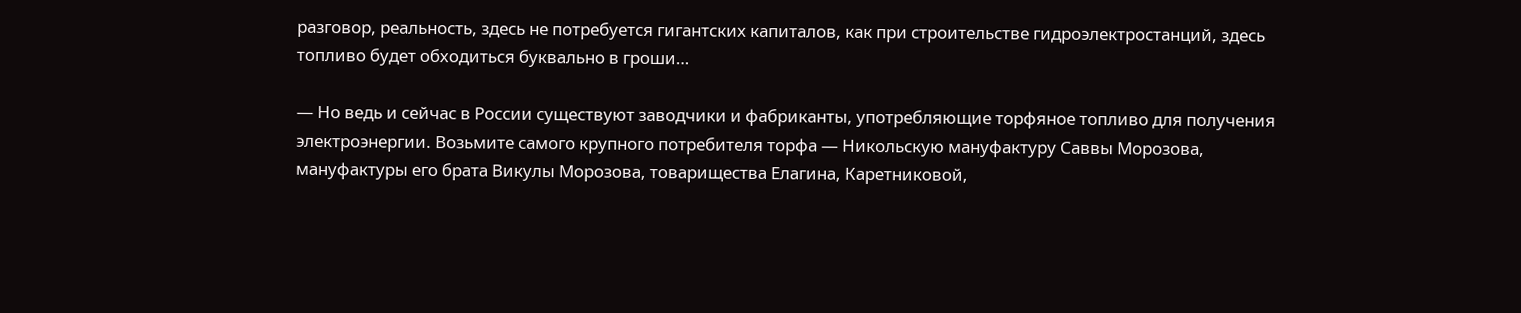разговор, реальность, здесь не потребуется гигантских капиталов, как при строительстве гидроэлектростанций, здесь топливо будет обходиться буквально в гроши…

— Но ведь и сейчас в России существуют заводчики и фабриканты, употребляющие торфяное топливо для получения электроэнергии. Возьмите самого крупного потребителя торфа — Никольскую мануфактуру Саввы Морозова, мануфактуры его брата Викулы Морозова, товарищества Елагина, Каретниковой,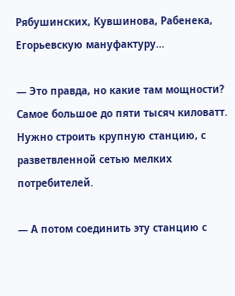Рябушинских, Кувшинова, Рабенека, Егорьевскую мануфактуру…

— Это правда, но какие там мощности? Самое большое до пяти тысяч киловатт. Нужно строить крупную станцию, с разветвленной сетью мелких потребителей.

— А потом соединить эту станцию с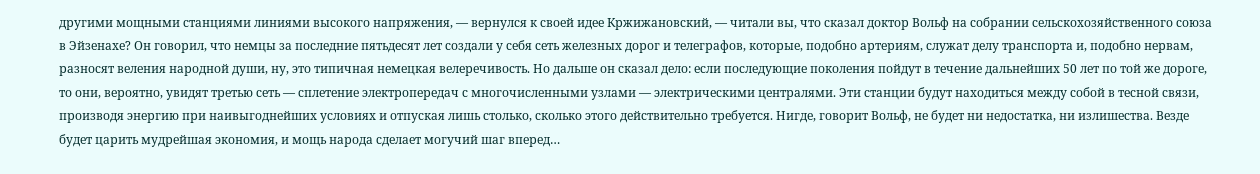другими мощными станциями линиями высокого напряжения, — вернулся к своей идее Кржижановский, — читали вы, что сказал доктор Вольф на собрании сельскохозяйственного союза в Эйзенахе? Он говорил, что немцы за последние пятьдесят лет создали у себя сеть железных дорог и телеграфов, которые, подобно артериям, служат делу транспорта и, подобно нервам, разносят веления народной души, ну, это типичная немецкая велеречивость. Но дальше он сказал дело: если последующие поколения пойдут в течение дальнейших 50 лет по той же дороге, то они, вероятно, увидят третью сеть — сплетение электропередач с многочисленными узлами — электрическими централями. Эти станции будут находиться между собой в тесной связи, производя энергию при наивыгоднейших условиях и отпуская лишь столько, сколько этого действительно требуется. Нигде, говорит Вольф, не будет ни недостатка, ни излишества. Везде будет царить мудрейшая экономия, и мощь народа сделает могучий шаг вперед…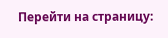Перейти на страницу: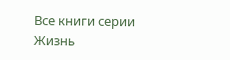Все книги серии Жизнь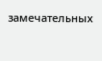замечательных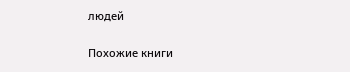людей

Похожие книги